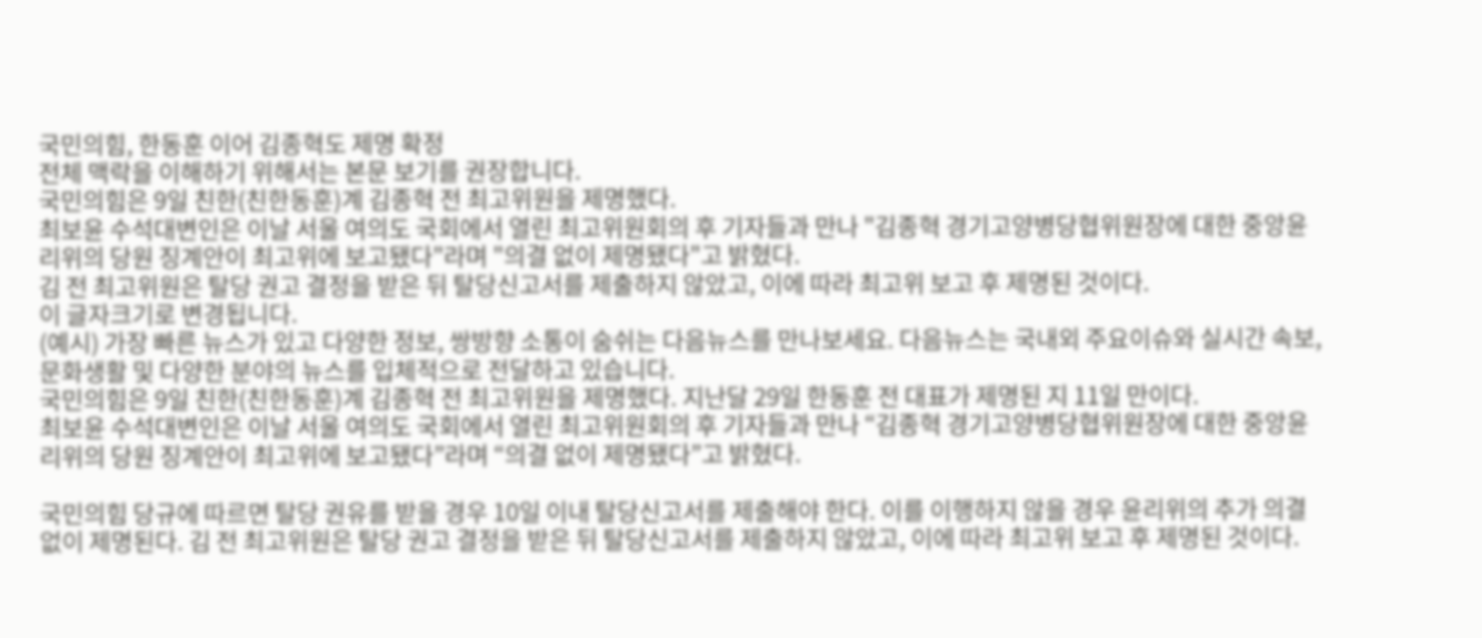국민의힘, 한동훈 이어 김종혁도 제명 확정
전체 맥락을 이해하기 위해서는 본문 보기를 권장합니다.
국민의힘은 9일 친한(친한동훈)계 김종혁 전 최고위원을 제명했다.
최보윤 수석대변인은 이날 서울 여의도 국회에서 열린 최고위원회의 후 기자들과 만나 "김종혁 경기고양병당협위원장에 대한 중앙윤리위의 당원 징계안이 최고위에 보고됐다"라며 "의결 없이 제명됐다"고 밝혔다.
김 전 최고위원은 탈당 권고 결정을 받은 뒤 탈당신고서를 제출하지 않았고, 이에 따라 최고위 보고 후 제명된 것이다.
이 글자크기로 변경됩니다.
(예시) 가장 빠른 뉴스가 있고 다양한 정보, 쌍방향 소통이 숨쉬는 다음뉴스를 만나보세요. 다음뉴스는 국내외 주요이슈와 실시간 속보, 문화생활 및 다양한 분야의 뉴스를 입체적으로 전달하고 있습니다.
국민의힘은 9일 친한(친한동훈)계 김종혁 전 최고위원을 제명했다. 지난달 29일 한동훈 전 대표가 제명된 지 11일 만이다.
최보윤 수석대변인은 이날 서울 여의도 국회에서 열린 최고위원회의 후 기자들과 만나 “김종혁 경기고양병당협위원장에 대한 중앙윤리위의 당원 징계안이 최고위에 보고됐다”라며 “의결 없이 제명됐다”고 밝혔다.

국민의힘 당규에 따르면 탈당 권유를 받을 경우 10일 이내 탈당신고서를 제출해야 한다. 이를 이행하지 않을 경우 윤리위의 추가 의결 없이 제명된다. 김 전 최고위원은 탈당 권고 결정을 받은 뒤 탈당신고서를 제출하지 않았고, 이에 따라 최고위 보고 후 제명된 것이다.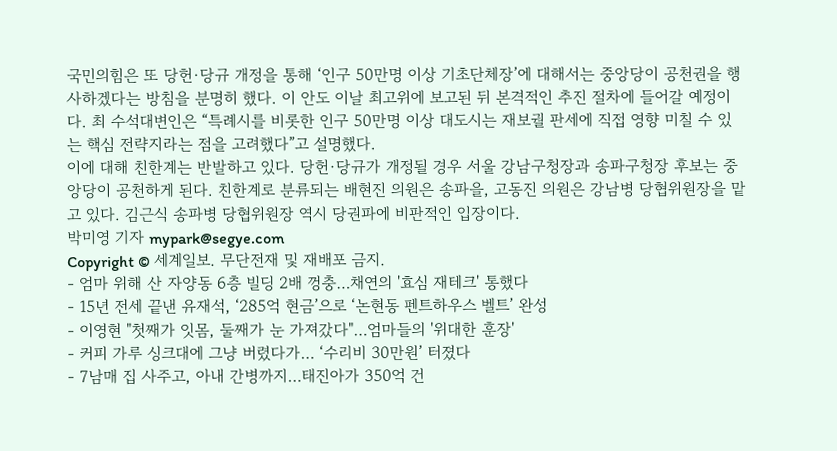국민의힘은 또 당헌·당규 개정을 통해 ‘인구 50만명 이상 기초단체장’에 대해서는 중앙당이 공천권을 행사하겠다는 방침을 분명히 했다. 이 안도 이날 최고위에 보고된 뒤 본격적인 추진 절차에 들어갈 예정이다. 최 수석대변인은 “특례시를 비롯한 인구 50만명 이상 대도시는 재보궐 판세에 직접 영향 미칠 수 있는 핵심 전략지라는 점을 고려했다”고 설명했다.
이에 대해 친한계는 반발하고 있다. 당헌·당규가 개정될 경우 서울 강남구청장과 송파구청장 후보는 중앙당이 공천하게 된다. 친한계로 분류되는 배현진 의원은 송파을, 고동진 의원은 강남병 당협위원장을 맡고 있다. 김근식 송파병 당협위원장 역시 당권파에 비판적인 입장이다.
박미영 기자 mypark@segye.com
Copyright © 세계일보. 무단전재 및 재배포 금지.
- 엄마 위해 산 자양동 6층 빌딩 2배 껑충…채연의 '효심 재테크' 통했다
- 15년 전세 끝낸 유재석, ‘285억 현금’으로 ‘논현동 펜트하우스 벨트’ 완성
- 이영현 "첫째가 잇몸, 둘째가 눈 가져갔다"…엄마들의 '위대한 훈장'
- 커피 가루 싱크대에 그냥 버렸다가… ‘수리비 30만원’ 터졌다
- 7남매 집 사주고, 아내 간병까지…태진아가 350억 건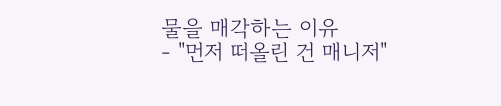물을 매각하는 이유
- "먼저 떠올린 건 매니저"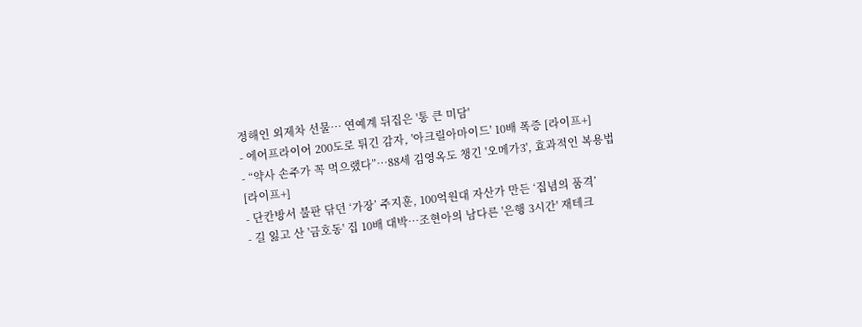정해인 외제차 선물… 연예계 뒤집은 '통 큰 미담'
- 에어프라이어 200도로 튀긴 감자, '아크릴아마이드' 10배 폭증 [라이프+]
- “약사 손주가 꼭 먹으랬다”…88세 김영옥도 챙긴 '오메가3', 효과적인 복용법 [라이프+]
- 단칸방서 불판 닦던 ‘가장’ 주지훈, 100억원대 자산가 만든 ‘집념의 품격’
- 길 잃고 산 '금호동' 집 10배 대박…조현아의 남다른 '은행 3시간' 재테크